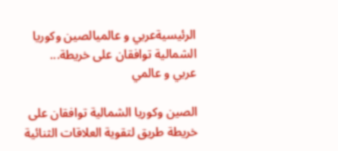الرئيسيةعربي و عالميالصين وكوريا الشمالية توافقان على خريطة...
عربي و عالمي

الصين وكوريا الشمالية توافقان على خريطة طريق لتقوية العلاقات الثنائية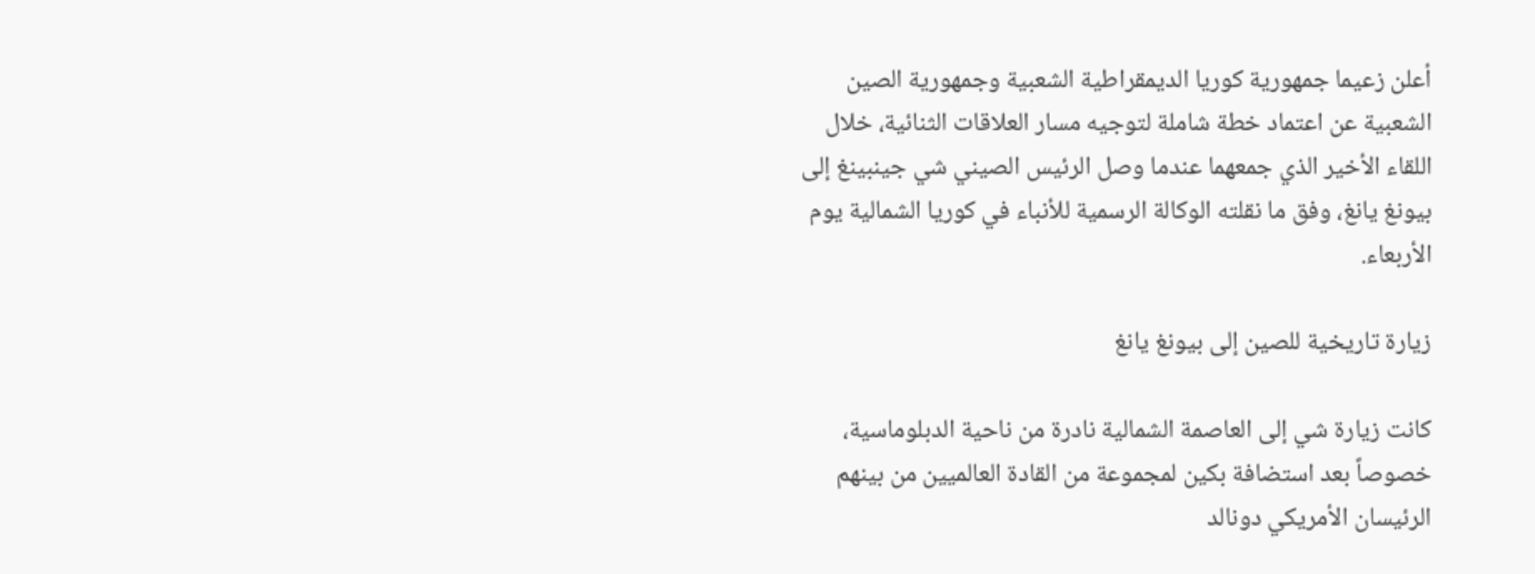أعلن زعيما جمهورية كوريا الديمقراطية الشعبية وجمهورية الصين الشعبية عن اعتماد خطة شاملة لتوجيه مسار العلاقات الثنائية، خلال اللقاء الأخير الذي جمعهما عندما وصل الرئيس الصيني شي جينبينغ إلى بيونغ يانغ، وفق ما نقلته الوكالة الرسمية للأنباء في كوريا الشمالية يوم الأربعاء.

زيارة تاريخية للصين إلى بيونغ يانغ

كانت زيارة شي إلى العاصمة الشمالية نادرة من ناحية الدبلوماسية، خصوصاً بعد استضافة بكين لمجموعة من القادة العالميين من بينهم الرئيسان الأمريكي دونالد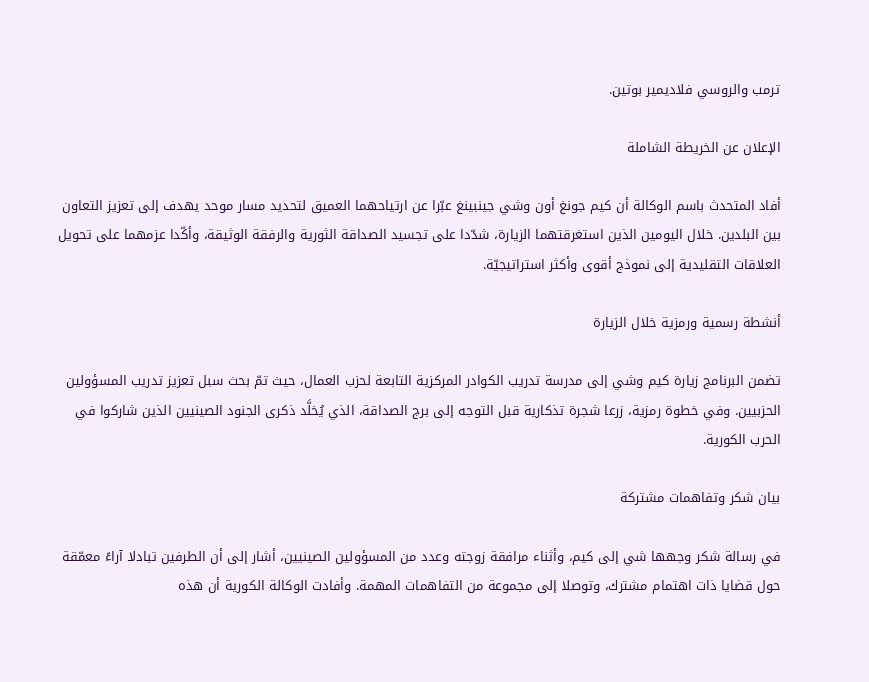ترمب والروسي فلاديمير بوتين.

الإعلان عن الخريطة الشاملة

أفاد المتحدث باسم الوكالة أن كيم جونغ أون وشي جينبينغ عبّرا عن ارتياحهما العميق لتحديد مسار موحد يهدف إلى تعزيز التعاون بين البلدين. خلال اليومين الذين استغرقتهما الزيارة، شدّدا على تجسيد الصداقة الثورية والرفقة الوثيقة، وأكّدا عزمهما على تحويل العلاقات التقليدية إلى نموذج أقوى وأكثر استراتيجيّة.

أنشطة رسمية ورمزية خلال الزيارة

تضمن البرنامج زيارة كيم وشي إلى مدرسة تدريب الكوادر المركزية التابعة لحزب العمال، حيث تمّ بحث سبل تعزيز تدريب المسؤولين الحزبيين. وفي خطوة رمزية، زرعا شجرة تذكارية قبل التوجه إلى برج الصداقة، الذي يُخلَّد ذكرى الجنود الصينيين الذين شاركوا في الحرب الكورية.

بيان شكر وتفاهمات مشتركة

في رسالة شكر وجهها شي إلى كيم، وأثناء مرافقة زوجته وعدد من المسؤولين الصينيين، أشار إلى أن الطرفين تبادلا آراءً معمّقة حول قضايا ذات اهتمام مشترك، وتوصلا إلى مجموعة من التفاهمات المهمة. وأفادت الوكالة الكورية أن هذه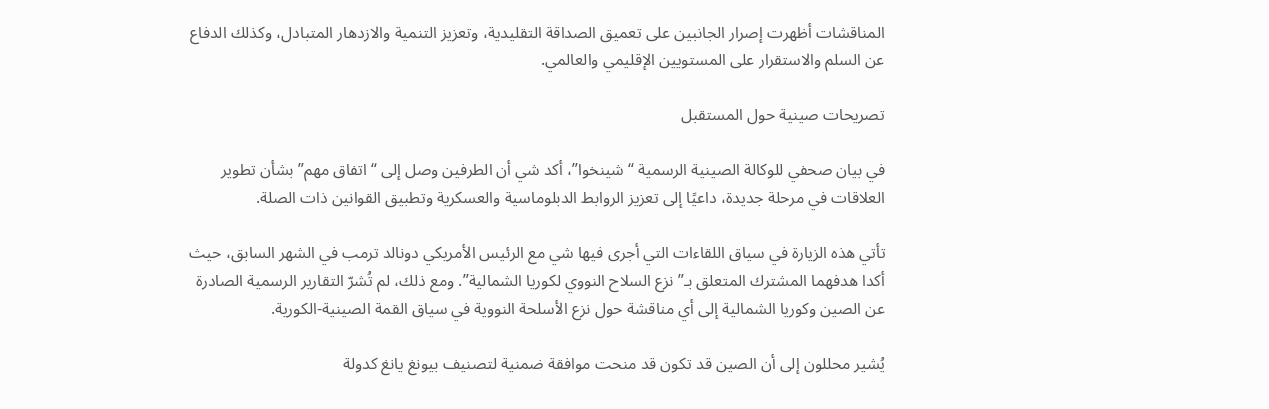المناقشات أظهرت إصرار الجانبين على تعميق الصداقة التقليدية، وتعزيز التنمية والازدهار المتبادل، وكذلك الدفاع عن السلم والاستقرار على المستويين الإقليمي والعالمي.

تصريحات صينية حول المستقبل

في بيان صحفي للوكالة الصينية الرسمية “شينخوا”، أكد شي أن الطرفين وصل إلى “اتفاق مهم” بشأن تطوير العلاقات في مرحلة جديدة، داعيًا إلى تعزيز الروابط الدبلوماسية والعسكرية وتطبيق القوانين ذات الصلة.

تأتي هذه الزيارة في سياق اللقاءات التي أجرى فيها شي مع الرئيس الأمريكي دونالد ترمب في الشهر السابق، حيث أكدا هدفهما المشترك المتعلق بـ”نزع السلاح النووي لكوريا الشمالية”. ومع ذلك، لم تُشرّ التقارير الرسمية الصادرة عن الصين وكوريا الشمالية إلى أي مناقشة حول نزع الأسلحة النووية في سياق القمة الصينية-الكورية.

يُشير محللون إلى أن الصين قد تكون قد منحت موافقة ضمنية لتصنيف بيونغ يانغ كدولة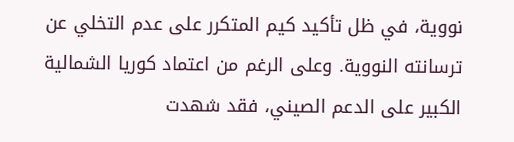نووية، في ظل تأكيد كيم المتكرر على عدم التخلي عن ترسانته النووية. وعلى الرغم من اعتماد كوريا الشمالية الكبير على الدعم الصيني، فقد شهدت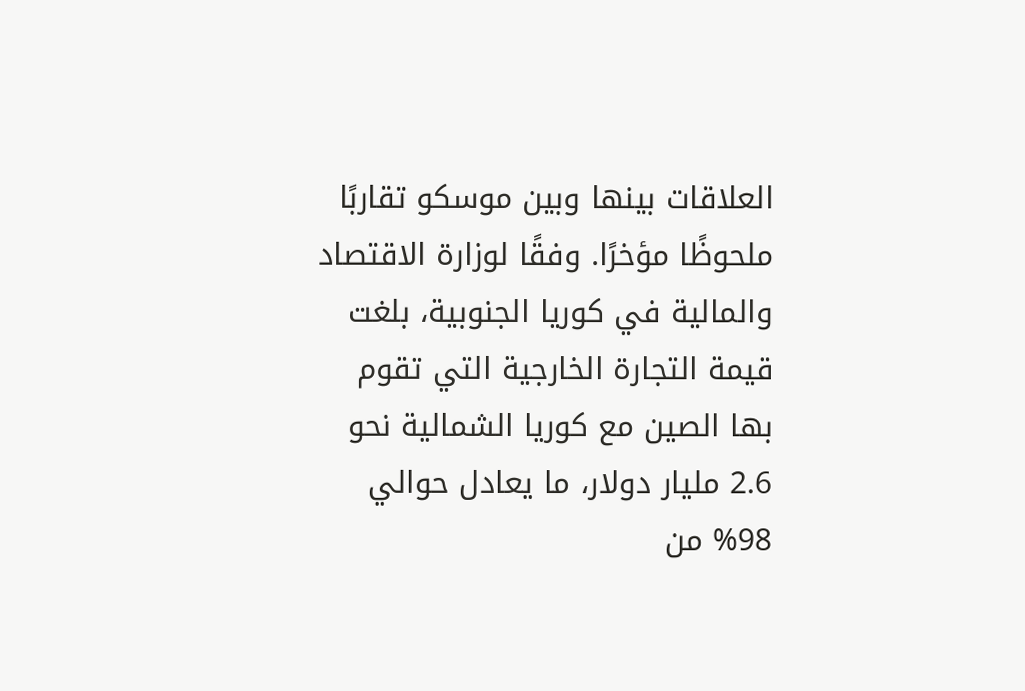العلاقات بينها وبين موسكو تقاربًا ملحوظًا مؤخرًا. وفقًا لوزارة الاقتصاد والمالية في كوريا الجنوبية، بلغت قيمة التجارة الخارجية التي تقوم بها الصين مع كوريا الشمالية نحو 2.6 مليار دولار، ما يعادل حوالي 98% من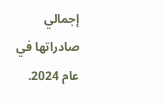إجمالي صادراتها في عام 2024.